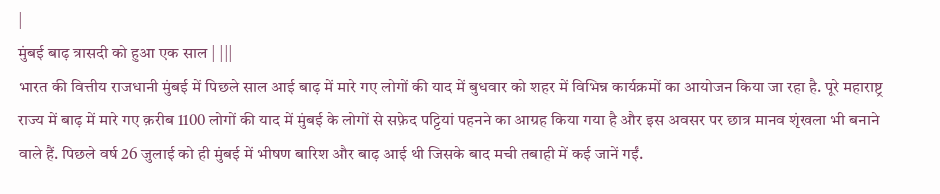|
मुंबई बाढ़ त्रासदी को हुआ एक साल | |||
भारत की वित्तीय राजधानी मुंबई में पिछले साल आई बाढ़ में मारे गए लोगों की याद में बुधवार को शहर में विभिन्न कार्यक्रमों का आयोजन किया जा रहा है. पूरे महाराष्ट्र राज्य में बाढ़ में मारे गए क़रीब 1100 लोगों की याद में मुंबई के लोगों से सफ़ेद पट्टियां पहनने का आग्रह किया गया है और इस अवसर पर छात्र मानव शृंखला भी बनाने वाले हैं. पिछले वर्ष 26 जुलाई को ही मुंबई में भीषण बारिश और बाढ़ आई थी जिसके बाद मची तबाही में कई जानें गईं.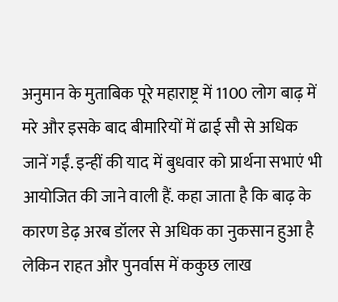अनुमान के मुताबिक पूरे महाराष्ट्र में 1100 लोग बाढ़ में मरे और इसके बाद बीमारियों में ढाई सौ से अधिक जानें गईं. इन्हीं की याद में बुधवार को प्रार्थना सभाएं भी आयोजित की जाने वाली हैं. कहा जाता है कि बाढ़ के कारण डेढ़ अरब डॉलर से अधिक का नुकसान हुआ है लेकिन राहत और पुनर्वास में ककुछ लाख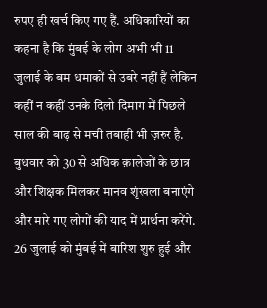रुपए ही खर्च किए गए हैं. अधिकारियों का कहना है कि मुंबई के लोग अभी भी 11 जुलाई के बम धमाकों से उबरे नहीं हैं लेकिन कहीं न कहीं उनके दिलो दिमाग में पिछले साल की बाढ़ से मची तबाही भी ज़रुर है. बुधवार को 30 से अधिक क़ालेजों के छात्र और शिक्षक मिलकर मानव शृंखला बनाएंगे और मारे गए लोगों की याद में प्रार्थना करेंगे. 26 जुलाई को मुंबई में बारिश शुरु हुई और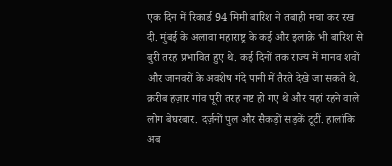एक दिन में रिकार्ड 94 मिमी बारिश ने तबाही मचा कर रख दी. मुंबई के अलावा महाराष्ट्र के कई और इलाक़े भी बारिश से बुरी तरह प्रभावित हुए थे. कई दिनों तक राज्य में मानव शवों और जानवरों के अवशेष गंदे पानी में तैरते देखे जा सकते थे. क़रीब हज़ार गांव पूरी तरह नष्ट हो गए थे और यहां रहने वाले लोग बेघरबार. दर्ज़नों पुल और सैकड़ों सड़कें टूटीं. हालांकि अब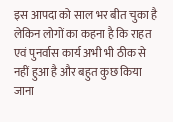इस आपदा को साल भर बीत चुका है लेकिन लोगों का कहना है कि राहत एवं पुनर्वास कार्य अभी भी ठीक से नहीं हुआ है और बहुत कुछ किया जाना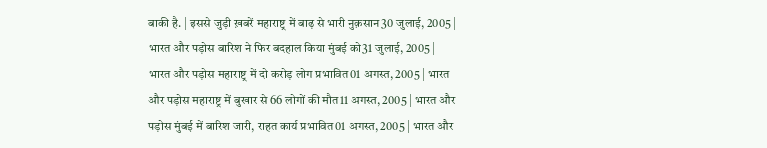बाकी है. | इससे जुड़ी ख़बरें महाराष्ट्र में बाढ़ से भारी नुक़सान30 जुलाई, 2005 | भारत और पड़ोस बारिश ने फिर बदहाल किया मुंबई को31 जुलाई, 2005 | भारत और पड़ोस महाराष्ट्र में दो करोड़ लोग प्रभावित01 अगस्त, 2005 | भारत और पड़ोस महाराष्ट्र में बुखार से 66 लोगों की मौत11 अगस्त, 2005 | भारत और पड़ोस मुंबई में बारिश जारी, राहत कार्य प्रभावित01 अगस्त, 2005 | भारत और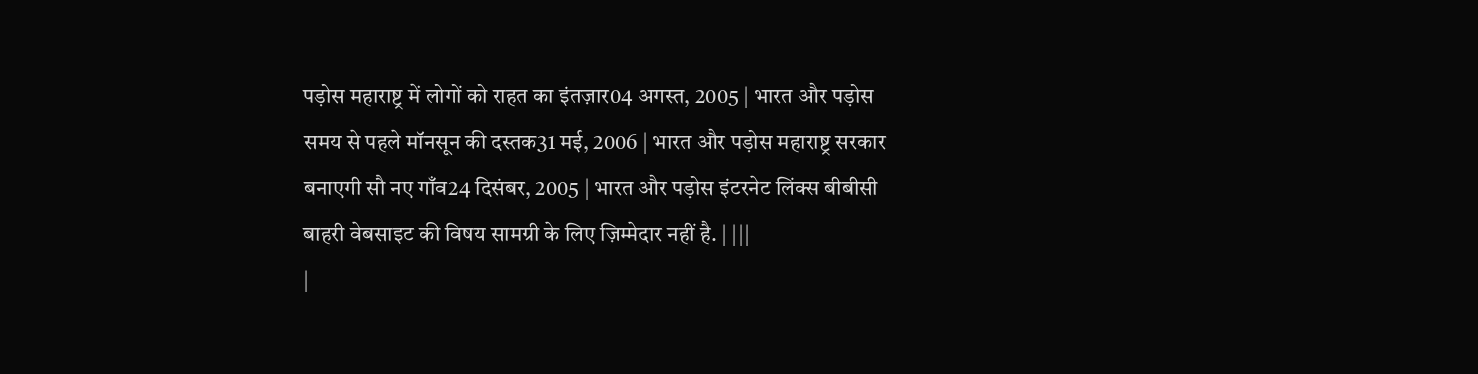पड़ोस महाराष्ट्र में लोगों को राहत का इंतज़ार04 अगस्त, 2005 | भारत और पड़ोस समय से पहले मॉनसून की दस्तक31 मई, 2006 | भारत और पड़ोस महाराष्ट्र सरकार बनाएगी सौ नए गाँव24 दिसंबर, 2005 | भारत और पड़ोस इंटरनेट लिंक्स बीबीसी बाहरी वेबसाइट की विषय सामग्री के लिए ज़िम्मेदार नहीं है. | |||
|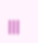|||